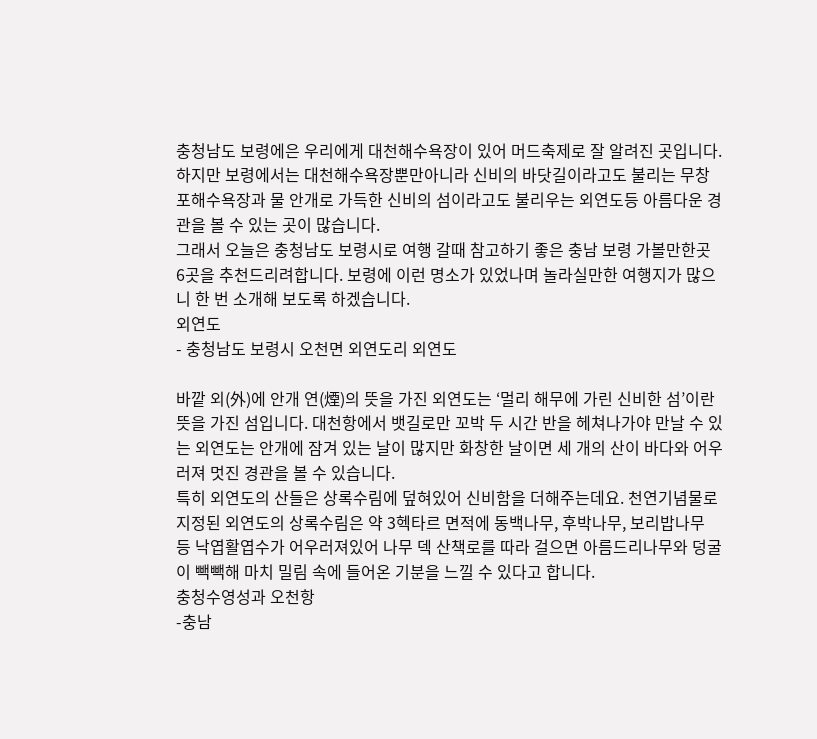충청남도 보령에은 우리에게 대천해수욕장이 있어 머드축제로 잘 알려진 곳입니다. 하지만 보령에서는 대천해수욕장뿐만아니라 신비의 바닷길이라고도 불리는 무창포해수욕장과 물 안개로 가득한 신비의 섬이라고도 불리우는 외연도등 아름다운 경관을 볼 수 있는 곳이 많습니다.
그래서 오늘은 충청남도 보령시로 여행 갈때 참고하기 좋은 충남 보령 가볼만한곳 6곳을 추천드리려합니다. 보령에 이런 명소가 있었나며 놀라실만한 여행지가 많으니 한 번 소개해 보도록 하겠습니다.
외연도
- 충청남도 보령시 오천면 외연도리 외연도

바깥 외(外)에 안개 연(煙)의 뜻을 가진 외연도는 ‘멀리 해무에 가린 신비한 섬’이란 뜻을 가진 섬입니다. 대천항에서 뱃길로만 꼬박 두 시간 반을 헤쳐나가야 만날 수 있는 외연도는 안개에 잠겨 있는 날이 많지만 화창한 날이면 세 개의 산이 바다와 어우러져 멋진 경관을 볼 수 있습니다.
특히 외연도의 산들은 상록수림에 덮혀있어 신비함을 더해주는데요. 천연기념물로 지정된 외연도의 상록수림은 약 3헥타르 면적에 동백나무, 후박나무, 보리밥나무 등 낙엽활엽수가 어우러져있어 나무 덱 산책로를 따라 걸으면 아름드리나무와 덩굴이 빽빽해 마치 밀림 속에 들어온 기분을 느낄 수 있다고 합니다.
충청수영성과 오천항
-충남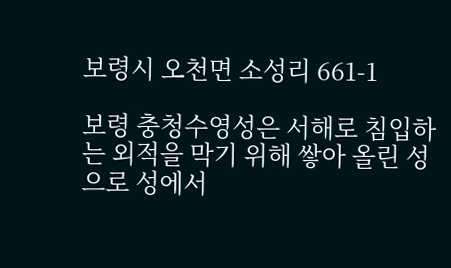보령시 오천면 소성리 661-1

보령 충청수영성은 서해로 침입하는 외적을 막기 위해 쌓아 올린 성으로 성에서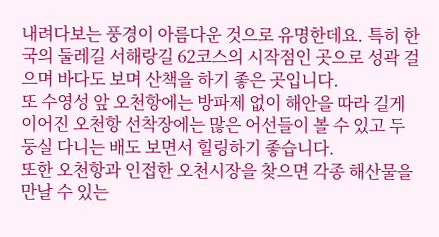내려다보는 풍경이 아름다운 것으로 유명한데요. 특히 한국의 둘레길 서해랑길 62코스의 시작점인 곳으로 성곽 걸으며 바다도 보며 산책을 하기 좋은 곳입니다.
또 수영성 앞 오천항에는 방파제 없이 해안을 따라 길게 이어진 오천항 선착장에는 많은 어선들이 볼 수 있고 두둥실 다니는 배도 보면서 힐링하기 좋습니다.
또한 오천항과 인접한 오천시장을 찾으면 각종 해산물을 만날 수 있는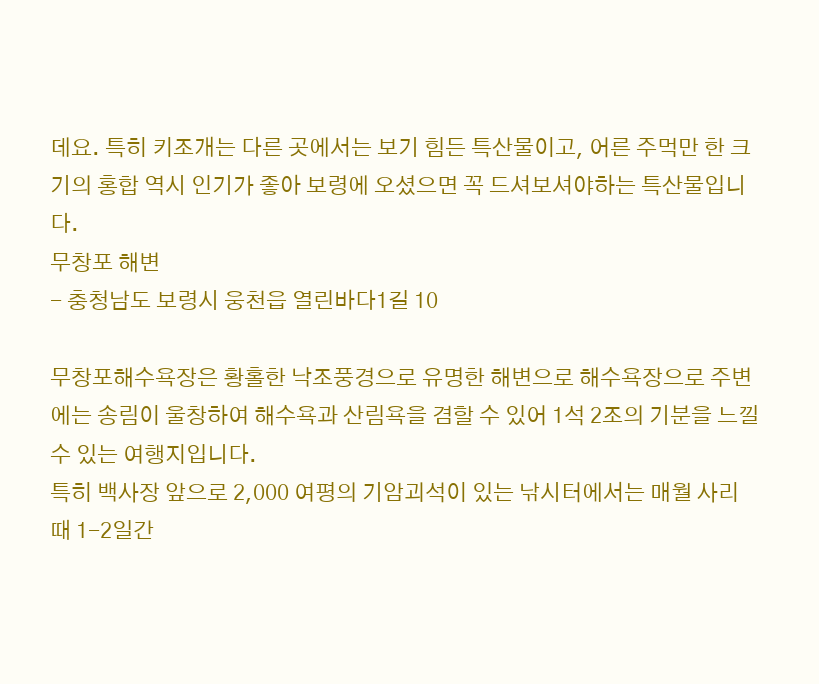데요. 특히 키조개는 다른 곳에서는 보기 힘든 특산물이고, 어른 주먹만 한 크기의 홍합 역시 인기가 좋아 보령에 오셨으면 꼭 드셔보셔야하는 특산물입니다.
무창포 해변
- 충청남도 보령시 웅천읍 열린바다1길 10

무창포해수욕장은 황홀한 낙조풍경으로 유명한 해변으로 해수욕장으로 주변에는 송림이 울창하여 해수욕과 산림욕을 겸할 수 있어 1석 2조의 기분을 느낄 수 있는 여행지입니다.
특히 백사장 앞으로 2,000 여평의 기암괴석이 있는 낚시터에서는 매월 사리 때 1-2일간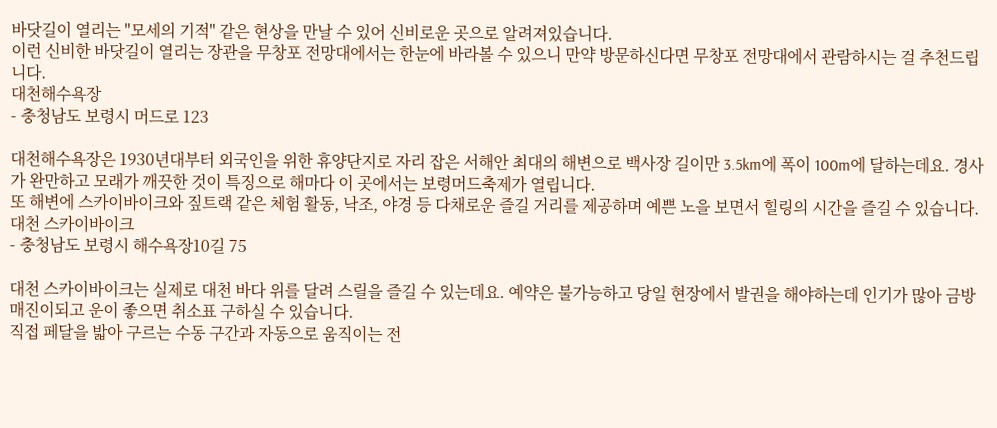바닷길이 열리는 "모세의 기적" 같은 현상을 만날 수 있어 신비로운 곳으로 알려져있습니다.
이런 신비한 바닷길이 열리는 장관을 무창포 전망대에서는 한눈에 바라볼 수 있으니 만약 방문하신다면 무창포 전망대에서 관람하시는 걸 추천드립니다.
대천해수욕장
- 충청남도 보령시 머드로 123

대천해수욕장은 1930년대부터 외국인을 위한 휴양단지로 자리 잡은 서해안 최대의 해변으로 백사장 길이만 3.5km에 폭이 100m에 달하는데요. 경사가 완만하고 모래가 깨끗한 것이 특징으로 해마다 이 곳에서는 보령머드축제가 열립니다.
또 해변에 스카이바이크와 짚트랙 같은 체험 활동, 낙조, 야경 등 다채로운 즐길 거리를 제공하며 예쁜 노을 보면서 힐링의 시간을 즐길 수 있습니다.
대천 스카이바이크
- 충청남도 보령시 해수욕장10길 75

대천 스카이바이크는 실제로 대천 바다 위를 달려 스릴을 즐길 수 있는데요. 예약은 불가능하고 당일 현장에서 발권을 해야하는데 인기가 많아 금방 매진이되고 운이 좋으면 취소표 구하실 수 있습니다.
직접 페달을 밟아 구르는 수동 구간과 자동으로 움직이는 전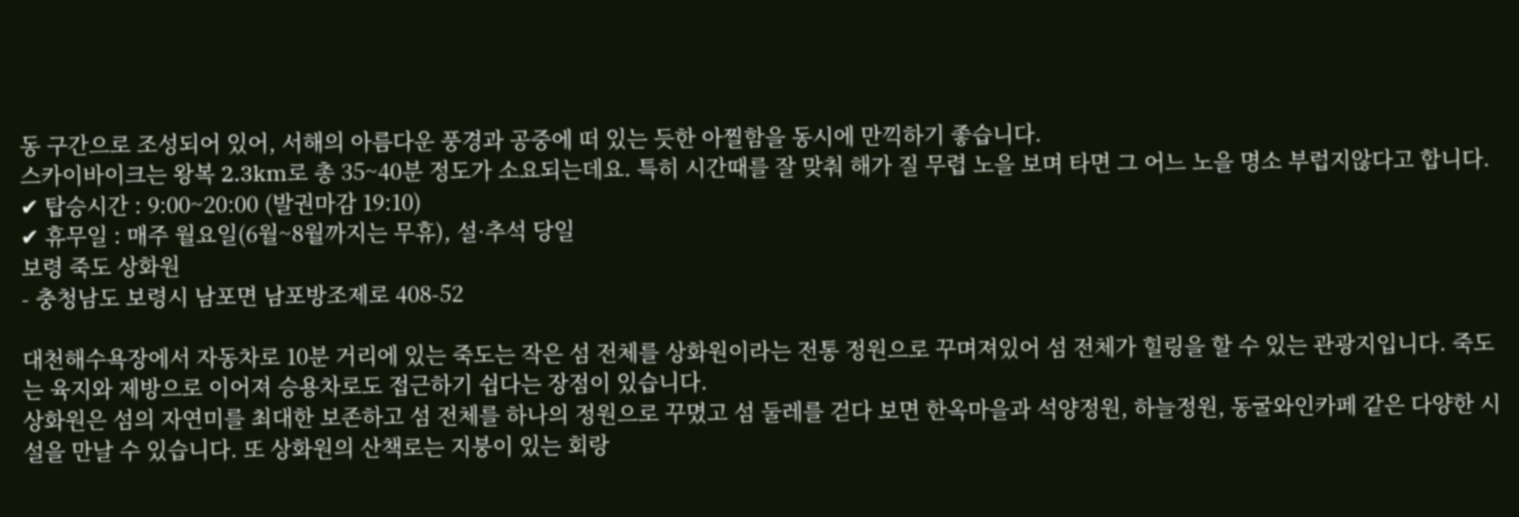동 구간으로 조성되어 있어, 서해의 아름다운 풍경과 공중에 떠 있는 듯한 아찔함을 동시에 만끽하기 좋습니다.
스카이바이크는 왕복 2.3km로 총 35~40분 정도가 소요되는데요. 특히 시간때를 잘 맞춰 해가 질 무렵 노을 보며 타면 그 어느 노을 명소 부럽지않다고 합니다.
✔ 탑승시간 : 9:00~20:00 (발권마감 19:10)
✔ 휴무일 : 매주 월요일(6월~8월까지는 무휴), 설·추석 당일
보령 죽도 상화원
- 충청남도 보령시 남포면 남포방조제로 408-52

대천해수욕장에서 자동차로 10분 거리에 있는 죽도는 작은 섬 전체를 상화원이라는 전통 정원으로 꾸며져있어 섬 전체가 힐링을 할 수 있는 관광지입니다. 죽도는 육지와 제방으로 이어져 승용차로도 접근하기 쉽다는 장점이 있습니다.
상화원은 섬의 자연미를 최대한 보존하고 섬 전체를 하나의 정원으로 꾸몄고 섬 둘레를 걷다 보면 한옥마을과 석양정원, 하늘정원, 동굴와인카페 같은 다양한 시설을 만날 수 있습니다. 또 상화원의 산책로는 지붕이 있는 회랑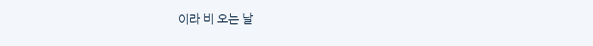이라 비 오는 날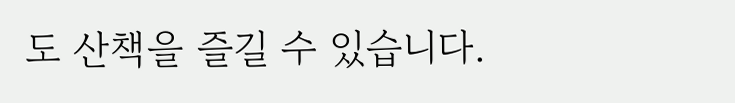도 산책을 즐길 수 있습니다.